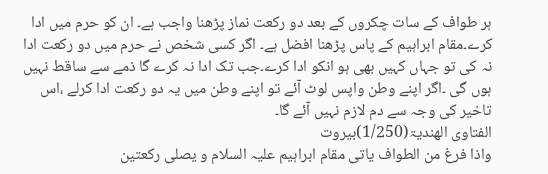ہر طواف کے سات چکروں کے بعد دو رکعت نماز پڑھنا واجب ہے۔ ان کو حرم میں ادا کرے۔مقام ابراہیم کے پاس پڑھنا افضل ہے۔ اگر کسی شخص نے حرم میں دو رکعت ادا نہ کی تو جہاں کہیں بھی ہو انکو ادا کرے۔جب تک ادا نہ کرے گا ذمے سے ساقط نہیں ہوں گی ۔اگر اپنے وطن واپس لوٹ آئے تو اپنے وطن میں یہ دو رکعت ادا کرلے ،اس تاخیر کی وجہ سے دم لازم نہیں آئے گا۔
الفتاوى الهنديۃ(1/250)بيروت
واذا فرغ من الطواف یاتی مقام ابراہیم علیہ السلام و یصلی رکعتین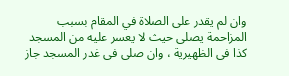وان لم يقدر على الصلاة في المقام بسبب المزاحمة یصلی حيث لا يعسر عليه من المسجد كذا فى الظهيرية ، وان صلى فى غدر المسجد جاز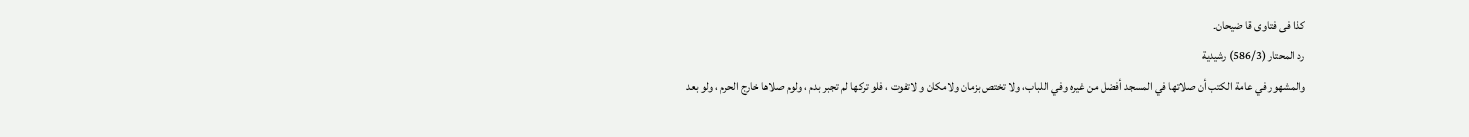کذا فی فتاوی قا ضیحان۔
رد المحتار (586/3) رشیدیة
والمشهور في عامة الكتب أن صلاتها في المسجد أفضل من غيره وفي اللباب، ولا تختص بزمان ولامکان و لاتفوت ، فلو ترکھا لم تجبر بدم ، ولوم صلاها خارج الحرم ، ولو بعد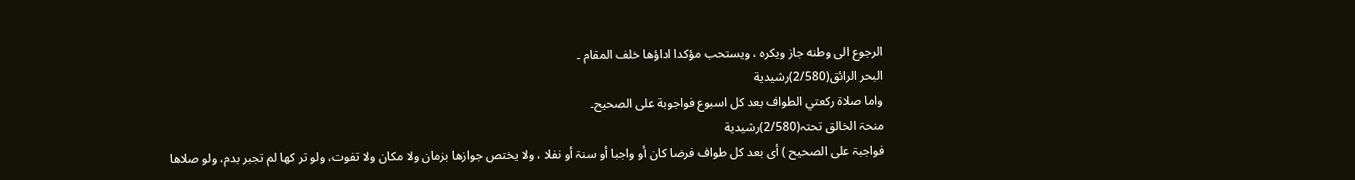الرجوع الى وطنه جاز ويكره ، ویستحب مؤكدا اداؤها خلف المقام ۔
البحر الرائق(2/580)رشیدیة
واما صلاة ركعتي الطواف بعد كل اسبوع فواجوبة على الصحیح۔
منحۃ الخالق تحتہ(2/580)رشیدیة
فواجبۃ علی الصحیح ) أی بعد کل طواف فرضا کان أو واجبا أو سنۃ أو نفلا ، ولا یختص جوازها بزمان ولا مکان ولا تفوت، ولو تر کھا لم تجبر بدم، ولو صلاها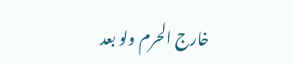خارج الحرم ولو بعد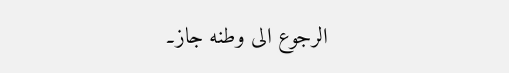الرجوع الى وطنه جاز۔